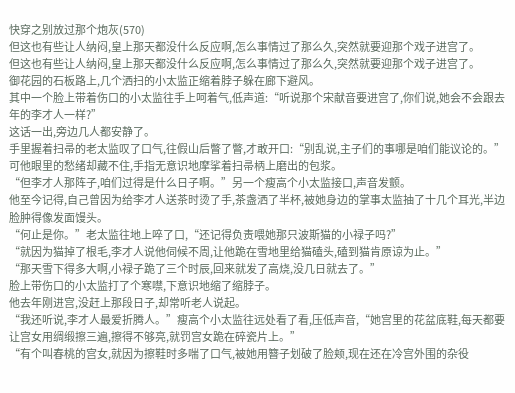快穿之别放过那个炮灰(570)
但这也有些让人纳闷,皇上那天都没什么反应啊,怎么事情过了那么久,突然就要迎那个戏子进宫了。
但这也有些让人纳闷,皇上那天都没什么反应啊,怎么事情过了那么久,突然就要迎那个戏子进宫了。
御花园的石板路上,几个洒扫的小太监正缩着脖子躲在廊下避风。
其中一个脸上带着伤口的小太监往手上呵着气,低声道:“听说那个宋献音要进宫了,你们说,她会不会跟去年的李才人一样?”
这话一出,旁边几人都安静了。
手里握着扫帚的老太监叹了口气,往假山后瞥了瞥,才敢开口:“别乱说,主子们的事哪是咱们能议论的。”
可他眼里的愁绪却藏不住,手指无意识地摩挲着扫帚柄上磨出的包浆。
“但李才人那阵子,咱们过得是什么日子啊。”另一个瘦高个小太监接口,声音发颤。
他至今记得,自己曾因为给李才人送茶时烫了手,茶盏洒了半杯,被她身边的掌事太监抽了十几个耳光,半边脸肿得像发面馒头。
“何止是你。”老太监往地上啐了口,“还记得负责喂她那只波斯猫的小禄子吗?”
“就因为猫掉了根毛,李才人说他伺候不周,让他跪在雪地里给猫磕头,磕到猫肯原谅为止。”
“那天雪下得多大啊,小禄子跪了三个时辰,回来就发了高烧,没几日就去了。”
脸上带伤口的小太监打了个寒噤,下意识地缩了缩脖子。
他去年刚进宫,没赶上那段日子,却常听老人说起。
“我还听说,李才人最爱折腾人。”瘦高个小太监往远处看了看,压低声音,“她宫里的花盆底鞋,每天都要让宫女用绸缎擦三遍,擦得不够亮,就罚宫女跪在碎瓷片上。”
“有个叫春桃的宫女,就因为擦鞋时多喘了口气,被她用簪子划破了脸颊,现在还在冷宫外围的杂役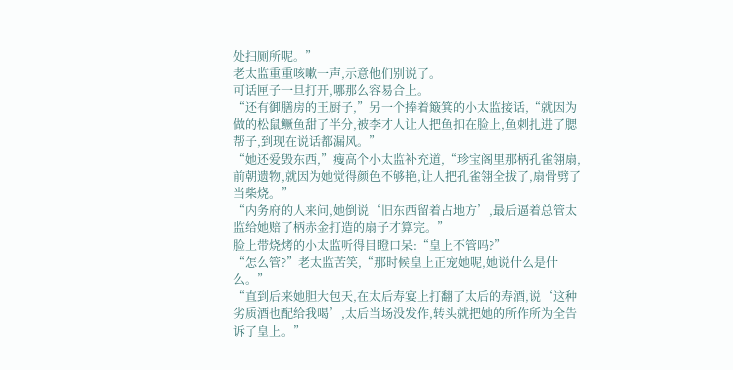处扫厕所呢。”
老太监重重咳嗽一声,示意他们别说了。
可话匣子一旦打开,哪那么容易合上。
“还有御膳房的王厨子,”另一个捧着簸箕的小太监接话,“就因为做的松鼠鳜鱼甜了半分,被李才人让人把鱼扣在脸上,鱼刺扎进了腮帮子,到现在说话都漏风。”
“她还爱毁东西,”瘦高个小太监补充道,“珍宝阁里那柄孔雀翎扇,前朝遗物,就因为她觉得颜色不够艳,让人把孔雀翎全拔了,扇骨劈了当柴烧。”
“内务府的人来问,她倒说‘旧东西留着占地方’,最后逼着总管太监给她赔了柄赤金打造的扇子才算完。”
脸上带烧烤的小太监听得目瞪口呆:“皇上不管吗?”
“怎么管?”老太监苦笑,“那时候皇上正宠她呢,她说什么是什么。”
“直到后来她胆大包天,在太后寿宴上打翻了太后的寿酒,说‘这种劣质酒也配给我喝’,太后当场没发作,转头就把她的所作所为全告诉了皇上。”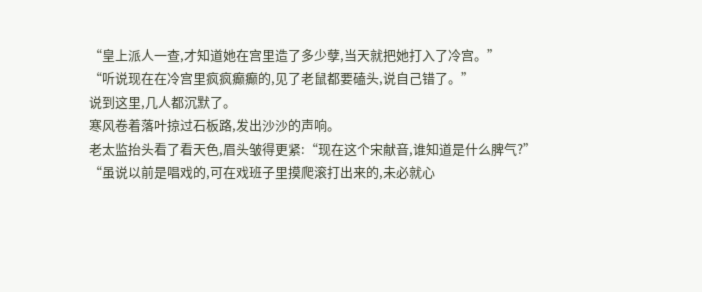“皇上派人一查,才知道她在宫里造了多少孽,当天就把她打入了冷宫。”
“听说现在在冷宫里疯疯癫癫的,见了老鼠都要磕头,说自己错了。”
说到这里,几人都沉默了。
寒风卷着落叶掠过石板路,发出沙沙的声响。
老太监抬头看了看天色,眉头皱得更紧:“现在这个宋献音,谁知道是什么脾气?”
“虽说以前是唱戏的,可在戏班子里摸爬滚打出来的,未必就心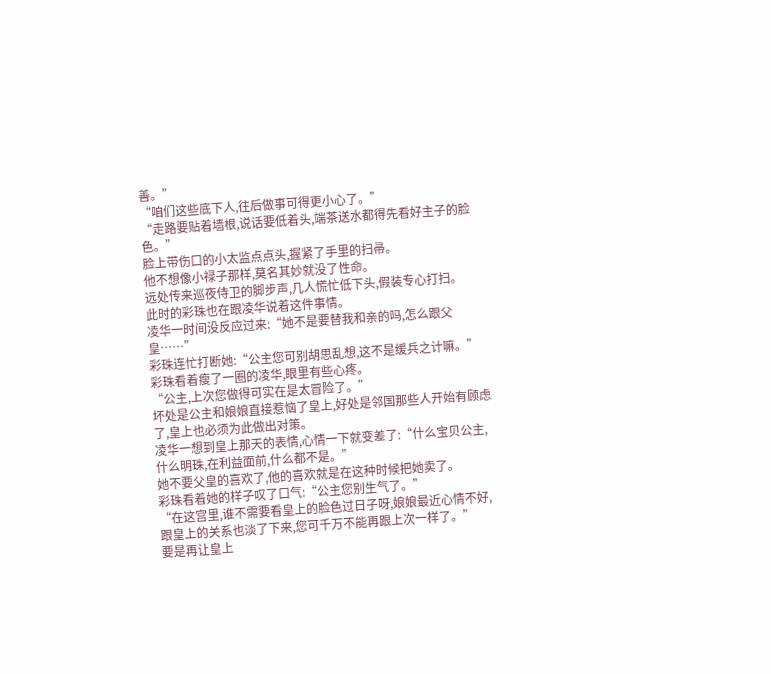善。”
“咱们这些底下人,往后做事可得更小心了。”
“走路要贴着墙根,说话要低着头,端茶送水都得先看好主子的脸色。”
脸上带伤口的小太监点点头,握紧了手里的扫帚。
他不想像小禄子那样,莫名其妙就没了性命。
远处传来巡夜侍卫的脚步声,几人慌忙低下头,假装专心打扫。
此时的彩珠也在跟凌华说着这件事情。
凌华一时间没反应过来:“她不是要替我和亲的吗,怎么跟父皇……”
彩珠连忙打断她:“公主您可别胡思乱想,这不是缓兵之计嘛。”
彩珠看着瘦了一圈的凌华,眼里有些心疼。
“公主,上次您做得可实在是太冒险了。”
坏处是公主和娘娘直接惹恼了皇上,好处是邻国那些人开始有顾虑了,皇上也必须为此做出对策。
凌华一想到皇上那天的表情,心情一下就变差了:“什么宝贝公主,什么明珠,在利益面前,什么都不是。”
她不要父皇的喜欢了,他的喜欢就是在这种时候把她卖了。
彩珠看着她的样子叹了口气:“公主您别生气了。”
“在这宫里,谁不需要看皇上的脸色过日子呀,娘娘最近心情不好,跟皇上的关系也淡了下来,您可千万不能再跟上次一样了。”
要是再让皇上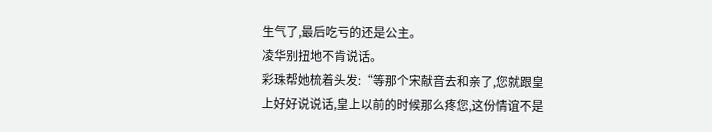生气了,最后吃亏的还是公主。
凌华别扭地不肯说话。
彩珠帮她梳着头发:“等那个宋献音去和亲了,您就跟皇上好好说说话,皇上以前的时候那么疼您,这份情谊不是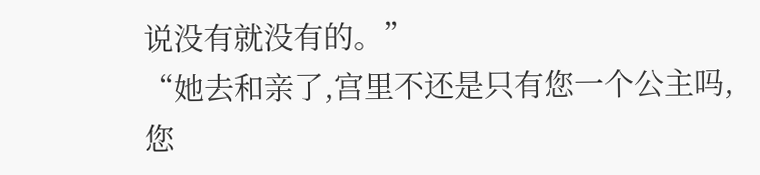说没有就没有的。”
“她去和亲了,宫里不还是只有您一个公主吗,您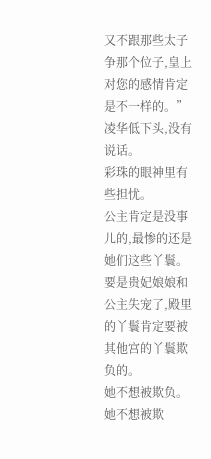又不跟那些太子争那个位子,皇上对您的感情肯定是不一样的。”
凌华低下头,没有说话。
彩珠的眼神里有些担忧。
公主肯定是没事儿的,最惨的还是她们这些丫鬟。
要是贵妃娘娘和公主失宠了,殿里的丫鬟肯定要被其他宫的丫鬟欺负的。
她不想被欺负。
她不想被欺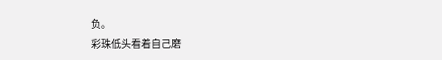负。
彩珠低头看着自己磨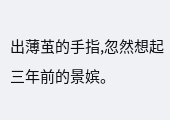出薄茧的手指,忽然想起三年前的景嫔。